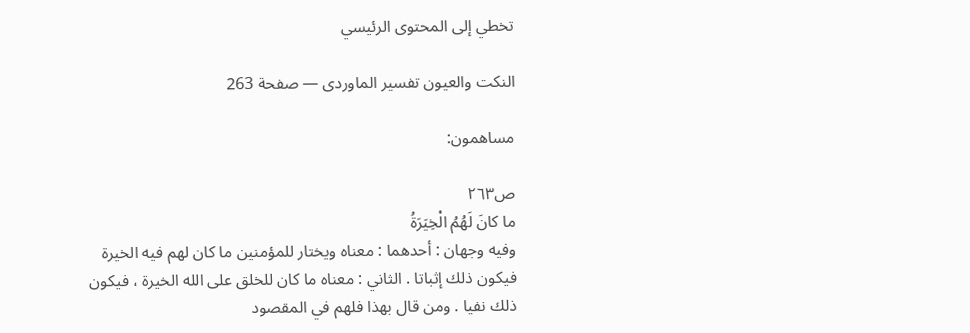تخطي إلى المحتوى الرئيسي

النكت والعيون تفسير الماوردى — صفحة 263

مساهمون:

ص٢٦٣
ما كانَ لَهُمُ الْخِيَرَةُ
وفيه وجهان : أحدهما : معناه ويختار للمؤمنين ما كان لهم فيه الخيرة فيكون ذلك إثباتا . الثاني : معناه ما كان للخلق على الله الخيرة ، فيكون ذلك نفيا . ومن قال بهذا فلهم في المقصود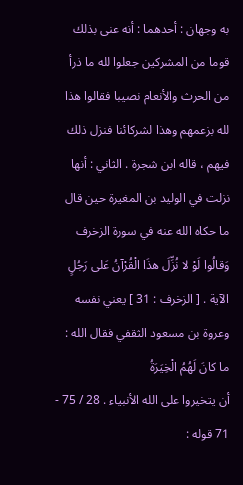به وجهان : أحدهما : أنه عنى بذلك قوما من المشركين جعلوا لله ما ذرأ من الحرث والأنعام نصيبا فقالوا هذا لله بزعمهم وهذا لشركائنا فنزل ذلك فيهم ، قاله ابن شجرة . الثاني : أنها نزلت في الوليد بن المغيرة حين قال ما حكاه الله عنه في سورة الزخرف
وَقالُوا لَوْ لا نُزِّلَ هذَا الْقُرْآنُ عَلى رَجُلٍ
الآية . [ الزخرف : 31 ] يعني نفسه وعروة بن مسعود الثقفي فقال الله :
ما كانَ لَهُمُ الْخِيَرَةُ
أن يتخيروا على الله الأنبياء . 28 / 75 - 71 قوله :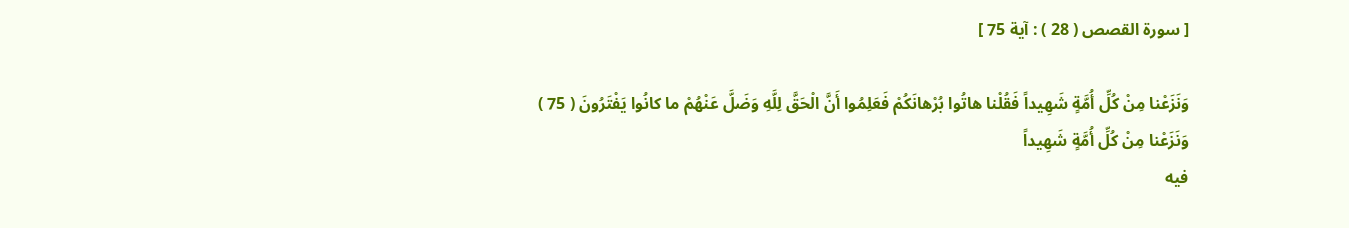[ سورة القصص ( 28 ) : آية 75 ]

وَنَزَعْنا مِنْ كُلِّ أُمَّةٍ شَهِيداً فَقُلْنا هاتُوا بُرْهانَكُمْ فَعَلِمُوا أَنَّ الْحَقَّ لِلَّهِ وَضَلَّ عَنْهُمْ ما كانُوا يَفْتَرُونَ ( 75 )
وَنَزَعْنا مِنْ كُلِّ أُمَّةٍ شَهِيداً
فيه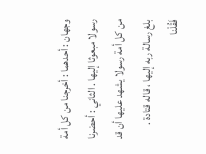وجهان : أحدهما : أخرجنا من كل أمة رسولا مبعوثا إليها . الثاني : أحضرنا من كل أمة رسولا يشهد عليها أن قد بلغ رسالة ربه إليها ، قاله قتادة .
فَقُلْنا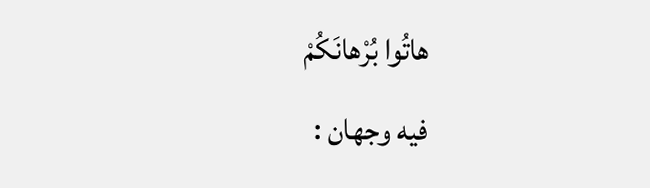هاتُوا بُرْهانَكُمْ
فيه وجهان :